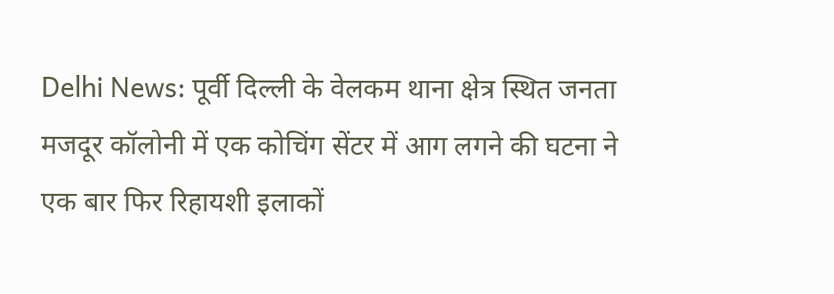Delhi News: पूर्वी दिल्ली के वेलकम थाना क्षेत्र स्थित जनता मजदूर कॉलोनी में एक कोचिंग सेंटर में आग लगने की घटना ने एक बार फिर रिहायशी इलाकों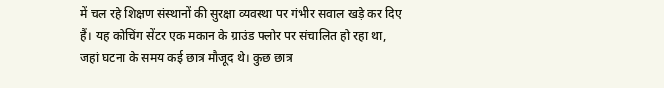में चल रहे शिक्षण संस्थानों की सुरक्षा व्यवस्था पर गंभीर सवाल खड़े कर दिए हैं। यह कोचिंग सेंटर एक मकान के ग्राउंड फ्लोर पर संचालित हो रहा था, जहां घटना के समय कई छात्र मौजूद थे। कुछ छात्र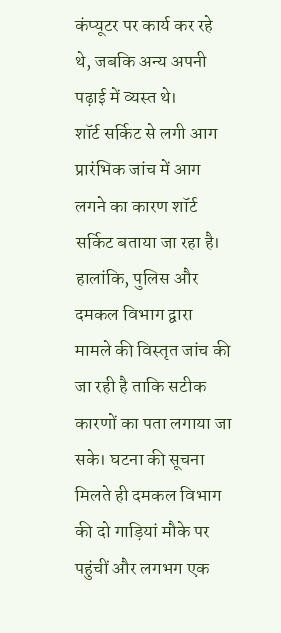कंप्यूटर पर कार्य कर रहे थे, जबकि अन्य अपनी पढ़ाई में व्यस्त थे।
शॉर्ट सर्किट से लगी आग
प्रारंभिक जांच में आग लगने का कारण शॉर्ट सर्किट बताया जा रहा है। हालांकि, पुलिस और दमकल विभाग द्वारा मामले की विस्तृत जांच की जा रही है ताकि सटीक कारणों का पता लगाया जा सके। घटना की सूचना मिलते ही दमकल विभाग की दो गाड़ियां मौके पर पहुंचीं और लगभग एक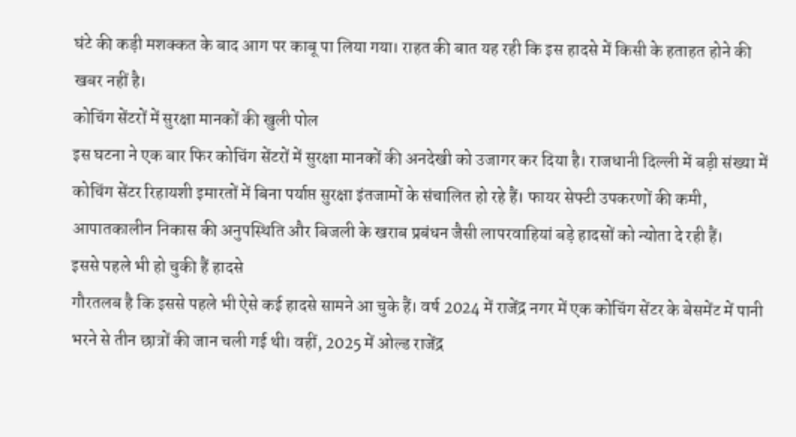घंटे की कड़ी मशक्कत के बाद आग पर काबू पा लिया गया। राहत की बात यह रही कि इस हादसे में किसी के हताहत होने की खबर नहीं है।
कोचिंग सेंटरों में सुरक्षा मानकों की खुली पोल
इस घटना ने एक बार फिर कोचिंग सेंटरों में सुरक्षा मानकों की अनदेखी को उजागर कर दिया है। राजधानी दिल्ली में बड़ी संख्या में कोचिंग सेंटर रिहायशी इमारतों में बिना पर्याप्त सुरक्षा इंतजामों के संचालित हो रहे हैं। फायर सेफ्टी उपकरणों की कमी, आपातकालीन निकास की अनुपस्थिति और बिजली के खराब प्रबंधन जैसी लापरवाहियां बड़े हादसों को न्योता दे रही हैं।
इससे पहले भी हो चुकी हैं हादसे
गौरतलब है कि इससे पहले भी ऐसे कई हादसे सामने आ चुके हैं। वर्ष 2024 में राजेंद्र नगर में एक कोचिंग सेंटर के बेसमेंट में पानी भरने से तीन छात्रों की जान चली गई थी। वहीं, 2025 में ओल्ड राजेंद्र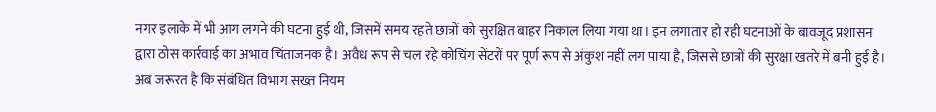नगर इलाके में भी आग लगने की घटना हुई थी, जिसमें समय रहते छात्रों को सुरक्षित बाहर निकाल लिया गया था। इन लगातार हो रही घटनाओं के बावजूद प्रशासन द्वारा ठोस कार्रवाई का अभाव चिंताजनक है। अवैध रूप से चल रहे कोचिंग सेंटरों पर पूर्ण रूप से अंकुश नहीं लग पाया है, जिससे छात्रों की सुरक्षा खतरे में बनी हुई है। अब जरूरत है कि संबंधित विभाग सख्त नियम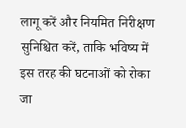लागू करें और नियमित निरीक्षण सुनिश्चित करें, ताकि भविष्य में इस तरह की घटनाओं को रोका जा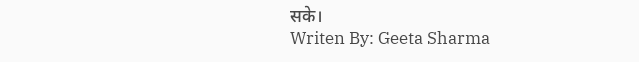सके।
Writen By: Geeta Sharma